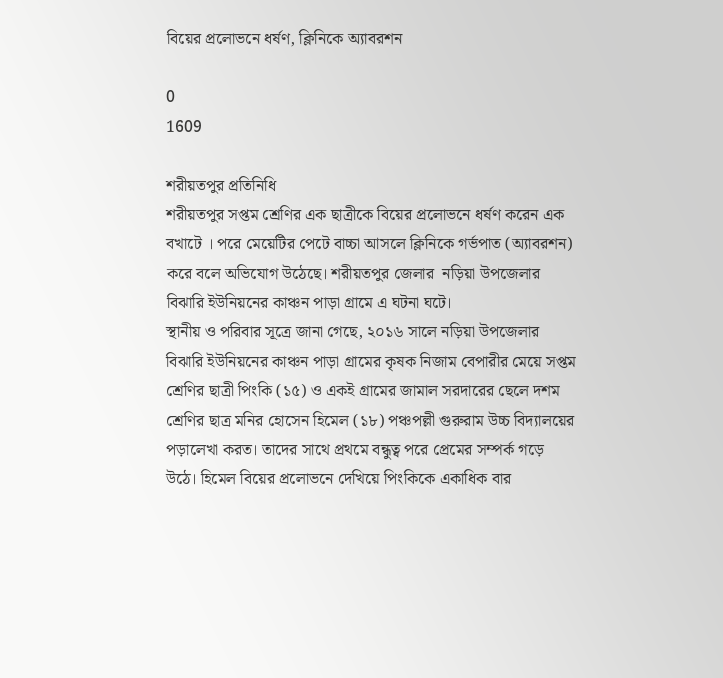বিয়ের প্রলোভনে ধর্ষণ, ক্লিনিকে অ্যাবরশন

0
1609

শরীয়তপুর প্রতিনিধি
শরীয়তপুর সপ্তম শ্রেণির এক ছাত্রীকে বিয়ের প্রলোভনে ধর্ষণ করেন এক বখাটে । পরে মেয়েটির পেটে বাচ্চা আসলে ক্লিনিকে গর্ভপাত (অ্যাবরশন) করে বলে অভিযোগ উঠেছে। শরীয়তপুর জেলার  নড়িয়া উপজেলার বিঝারি ইউনিয়নের কাঞ্চন পাড়া গ্রামে এ ঘটনা ঘটে।
স্থানীয় ও পরিবার সূত্রে জানা গেছে, ২০১৬ সালে নড়িয়া উপজেলার বিঝারি ইউনিয়নের কাঞ্চন পাড়া গ্রামের কৃষক নিজাম বেপারীর মেয়ে সপ্তম শ্রেণির ছাত্রী পিংকি (১৫) ও একই গ্রামের জামাল সরদারের ছেলে দশম শ্রেণির ছাত্র মনির হোসেন হিমেল (১৮) পঞ্চপল্লী গুরুরাম উচ্চ বিদ্যালয়ের পড়ালেখা করত। তাদের সাথে প্রথমে বন্ধুত্ব পরে প্রেমের সম্পর্ক গড়ে উঠে। হিমেল বিয়ের প্রলোভনে দেখিয়ে পিংকিকে একাধিক বার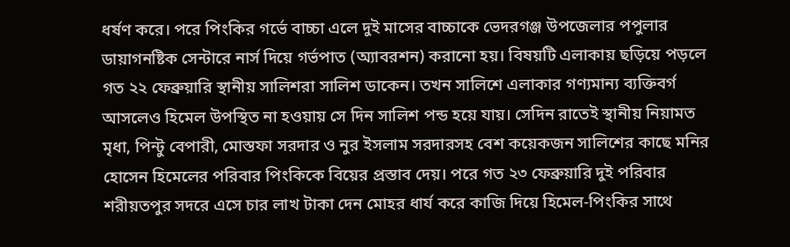ধর্ষণ করে। পরে পিংকির গর্ভে বাচ্চা এলে দুই মাসের বাচ্চাকে ভেদরগঞ্জ উপজেলার পপুলার ডায়াগনষ্টিক সেন্টারে নার্স দিয়ে গর্ভপাত (অ্যাবরশন) করানো হয়। বিষয়টি এলাকায় ছড়িয়ে পড়লে গত ২২ ফেব্রুয়ারি স্থানীয় সালিশরা সালিশ ডাকেন। তখন সালিশে এলাকার গণ্যমান্য ব্যক্তিবর্গ আসলেও হিমেল উপস্থিত না হওয়ায় সে দিন সালিশ পন্ড হয়ে যায়। সেদিন রাতেই স্থানীয় নিয়ামত মৃধা, পিন্টু বেপারী, মোস্তফা সরদার ও নুর ইসলাম সরদারসহ বেশ কয়েকজন সালিশের কাছে মনির হোসেন হিমেলের পরিবার পিংকিকে বিয়ের প্রস্তাব দেয়। পরে গত ২৩ ফেব্রুয়ারি দুই পরিবার শরীয়তপুর সদরে এসে চার লাখ টাকা দেন মোহর ধার্য করে কাজি দিয়ে হিমেল-পিংকির সাথে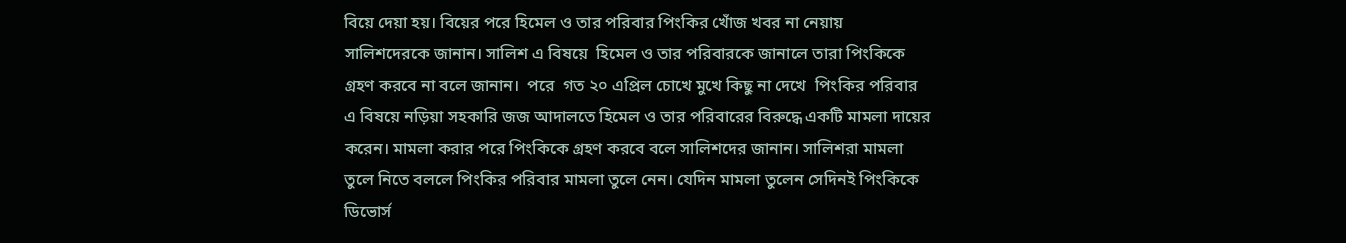বিয়ে দেয়া হয়। বিয়ের পরে হিমেল ও তার পরিবার পিংকির খোঁজ খবর না নেয়ায় সালিশদেরকে জানান। সালিশ এ বিষয়ে  হিমেল ও তার পরিবারকে জানালে তারা পিংকিকে গ্রহণ করবে না বলে জানান।  পরে  গত ২০ এপ্রিল চোখে মুখে কিছু না দেখে  পিংকির পরিবার এ বিষয়ে নড়িয়া সহকারি জজ আদালতে হিমেল ও তার পরিবারের বিরুদ্ধে একটি মামলা দায়ের করেন। মামলা করার পরে পিংকিকে গ্রহণ করবে বলে সালিশদের জানান। সালিশরা মামলা তুলে নিতে বললে পিংকির পরিবার মামলা তুলে নেন। যেদিন মামলা তুলেন সেদিনই পিংকিকে ডিভোর্স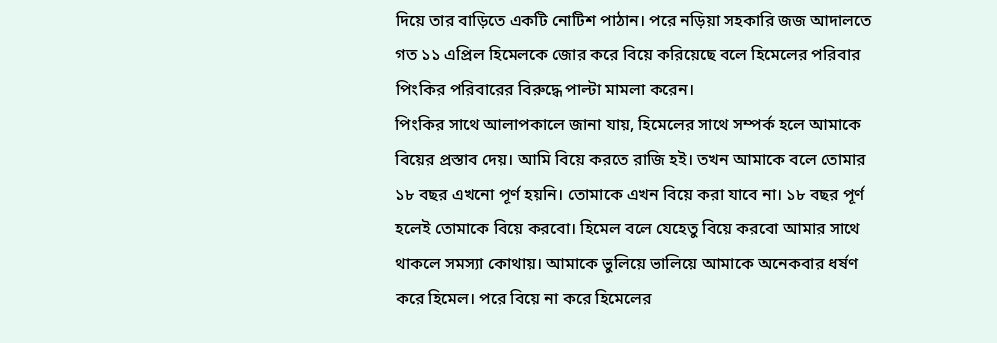দিয়ে তার বাড়িতে একটি নোটিশ পাঠান। পরে নড়িয়া সহকারি জজ আদালতে গত ১১ এপ্রিল হিমেলকে জোর করে বিয়ে করিয়েছে বলে হিমেলের পরিবার পিংকির পরিবারের বিরুদ্ধে পাল্টা মামলা করেন।
পিংকির সাথে আলাপকালে জানা যায়, হিমেলের সাথে সম্পর্ক হলে আমাকে বিয়ের প্রস্তাব দেয়। আমি বিয়ে করতে রাজি হই। তখন আমাকে বলে তোমার ১৮ বছর এখনো পূর্ণ হয়নি। তোমাকে এখন বিয়ে করা যাবে না। ১৮ বছর পূর্ণ হলেই তোমাকে বিয়ে করবো। হিমেল বলে যেহেতু বিয়ে করবো আমার সাথে থাকলে সমস্যা কোথায়। আমাকে ভুলিয়ে ভালিয়ে আমাকে অনেকবার ধর্ষণ করে হিমেল। পরে বিয়ে না করে হিমেলের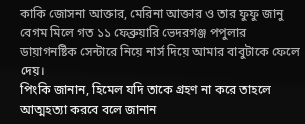কাকি জোসনা আক্তার, মেরিনা আক্তার ও তার ফুফু জানু বেগম মিলে গত ১১ ফেব্রুয়ারি ভেদরগঞ্জ পপুলার ডায়াগনষ্টিক সেন্টারে নিয়ে নার্স দিয়ে আমার বাবুটাকে ফেলে দেয়।
পিংকি জানান, হিমেল যদি তাকে গ্রহণ না করে তাহলে আত্মহত্যা করবে বলে জানান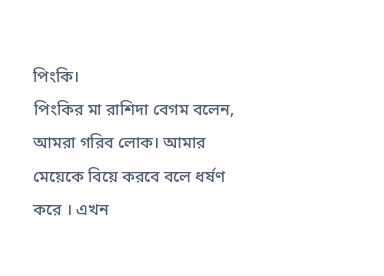পিংকি।
পিংকির মা রাশিদা বেগম বলেন, আমরা গরিব লোক। আমার মেয়েকে বিয়ে করবে বলে ধর্ষণ করে । এখন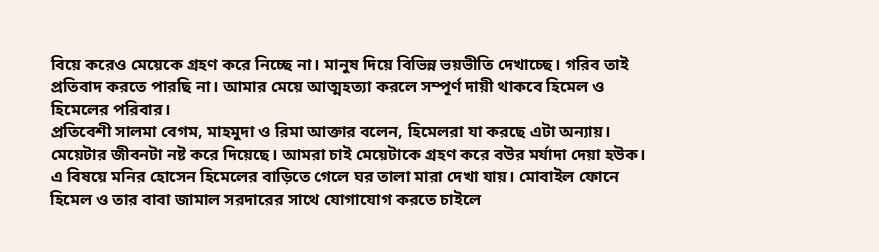বিয়ে করেও মেয়েকে গ্রহণ করে নিচ্ছে না। মানুষ দিয়ে বিভিন্ন ভয়ভীতি দেখাচ্ছে। গরিব তাই প্রতিবাদ করতে পারছি না। আমার মেয়ে আত্মহত্যা করলে সম্পূর্ণ দায়ী থাকবে হিমেল ও হিমেলের পরিবার।
প্রতিবেশী সালমা বেগম, মাহমুদা ও রিমা আক্তার বলেন, হিমেলরা যা করছে এটা অন্যায়। মেয়েটার জীবনটা নষ্ট করে দিয়েছে। আমরা চাই মেয়েটাকে গ্রহণ করে বউর মর্যাদা দেয়া হউক।
এ বিষয়ে মনির হোসেন হিমেলের বাড়িতে গেলে ঘর তালা মারা দেখা যায়। মোবাইল ফোনে হিমেল ও তার বাবা জামাল সরদারের সাথে যোগাযোগ করতে চাইলে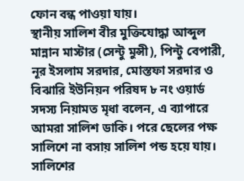ফোন বন্ধ পাওয়া যায়।
স্থানীয় সালিশ বীর মুক্তিযোদ্ধা আব্দুল মান্নান মাস্টার (সেন্টু মুন্সী), পিন্টু বেপারী, নূর ইসলাম সরদার, মোস্তফা সরদার ও বিঝারি ইউনিয়ন পরিষদ ৮ নং ওয়ার্ড সদস্য নিয়ামত মৃধা বলেন, এ ব্যাপারে আমরা সালিশ ডাকি। পরে ছেলের পক্ষ সালিশে না বসায় সালিশ পন্ড হয়ে যায়। সালিশের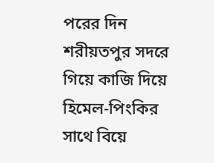পরের দিন শরীয়তপুর সদরে গিয়ে কাজি দিয়ে হিমেল-পিংকির সাথে বিয়ে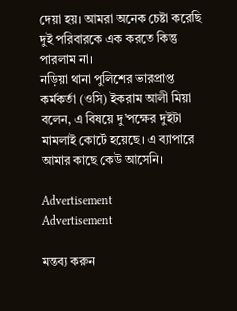দেয়া হয়। আমরা অনেক চেষ্টা করেছি দুই পরিবারকে এক করতে কিন্তু পারলাম না।
নড়িয়া থানা পুলিশের ভারপ্রাপ্ত কর্মকর্তা (ওসি) ইকরাম আলী মিয়া বলেন, এ বিষয়ে দু’পক্ষের দুইটা মামলাই কোর্টে হয়েছে। এ ব্যাপারে আমার কাছে কেউ আসেনি।

Advertisement
Advertisement

মন্তব্য করুন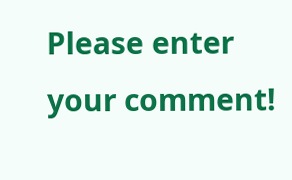Please enter your comment!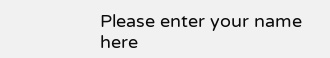Please enter your name here